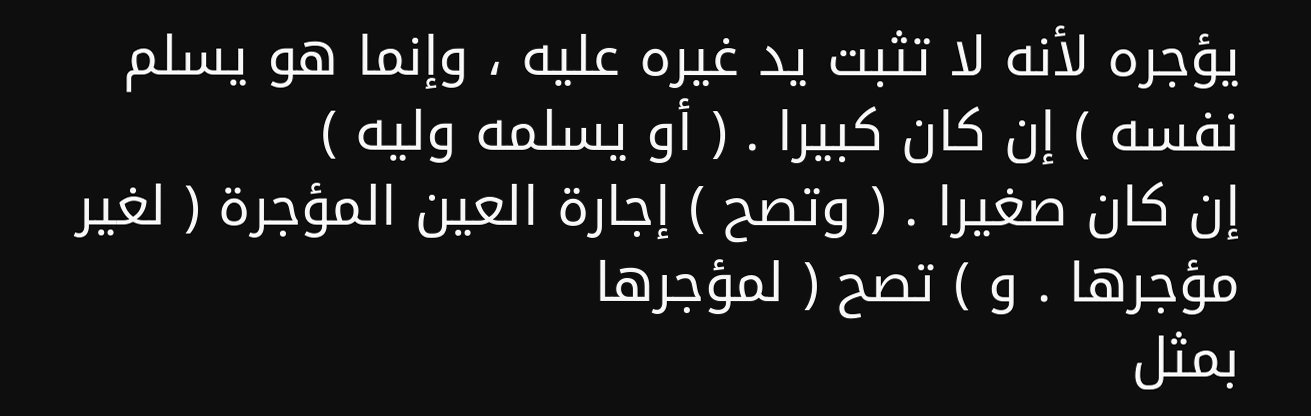يؤجره لأنه لا تثبت يد غيره عليه ، وإنما هو يسلم نفسه ) إن كان كبيرا . ( أو يسلمه وليه )
إن كان صغيرا . ( وتصح ) إجارة العين المؤجرة ( لغير مؤجرها . و ) تصح ( لمؤجرها
بمثل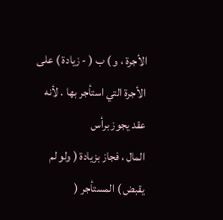الأجرة ، و ) ب ( - زيادة ) على الأجرة التي استأجر بها . لأنه عقد يجوز برأس
المال ، فجاز بزيادة ( ولو لم يقبض ) المستأجر (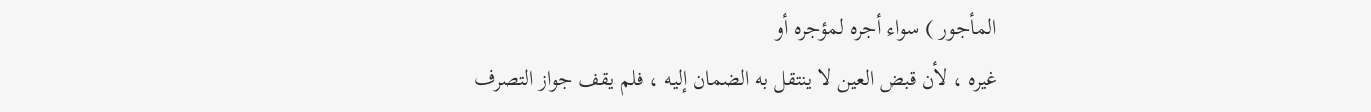المأجور ) سواء أجره لمؤجره أو
غيره ، لأن قبض العين لا ينتقل به الضمان إليه ، فلم يقف جواز التصرف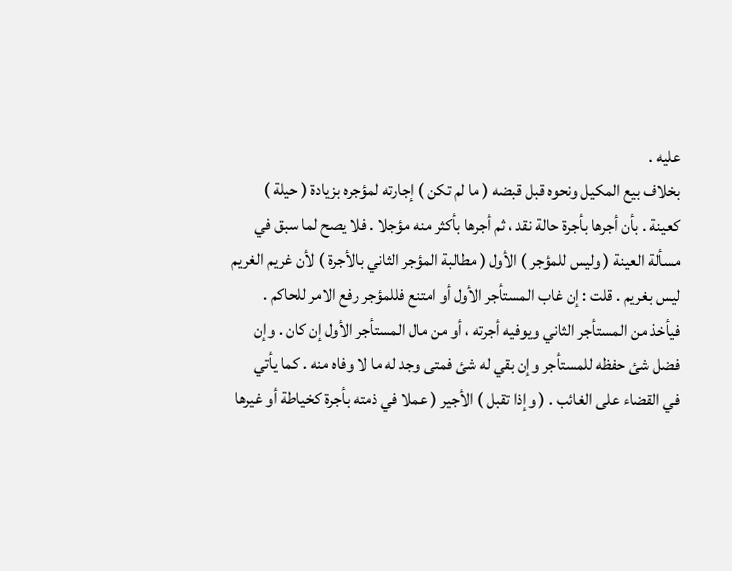عليه .
بخلاف بيع المكيل ونحوه قبل قبضه ( ما لم تكن ) إجارته لمؤجره بزيادة ( حيلة )
كعينة . بأن أجرها بأجرة حالة نقد ، ثم أجرها بأكثر منه مؤجلا . فلا يصح لما سبق في
مسألة العينة ( وليس للمؤجر ) الأول ( مطالبة المؤجر الثاني بالأجرة ) لأن غريم الغريم
ليس بغريم . قلت : إن غاب المستأجر الأول أو امتنع فللمؤجر رفع الامر للحاكم .
فيأخذ من المستأجر الثاني ويوفيه أجرته ، أو من مال المستأجر الأول إن كان . وإن
فضل شئ حفظه للمستأجر وإن بقي له شئ فمتى وجد له ما لا وفاه منه . كما يأتي
في القضاء على الغائب . ( وإذا تقبل ) الأجير ( عملا في ذمته بأجرة كخياطة أو غيرها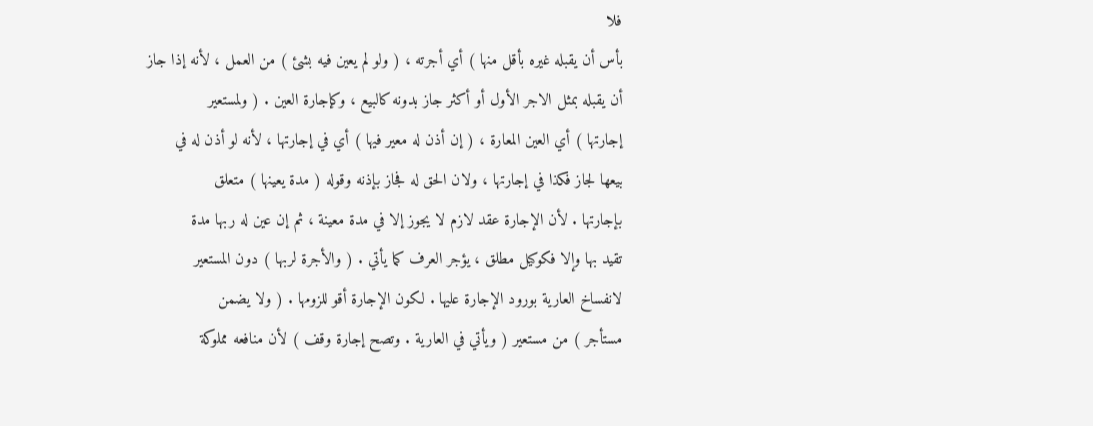فلا
بأس أن يقبله غيره بأقل منها ) أي أجرته ، ( ولو لم يعين فيه بشئ ) من العمل ، لأنه إذا جاز أن يقبله بمثل الاجر الأول أو أكثر جاز بدونه كالبيع ، وكإجارة العين . ( ولمستعير
إجارتها ) أي العين المعارة ، ( إن أذن له معير فيها ) أي في إجارتها ، لأنه لو أذن له في
بيعها لجاز فكذا في إجارتها ، ولان الحق له فجاز بإذنه وقوله ( مدة يعينها ) متعلق
بإجارتها . لأن الإجارة عقد لازم لا يجوز إلا في مدة معينة ، ثم إن عين له ربها مدة
تقيد بها وإلا فكوكيل مطلق ، يؤجر العرف كما يأتي . ( والأجرة لربها ) دون المستعير
لانفساخ العارية بورود الإجارة عليها . لكون الإجارة أقو للزومها . ( ولا يضمن
مستأجر ) من مستعير ( ويأتي في العارية . وتصح إجارة وقف ) لأن منافعه مملوكة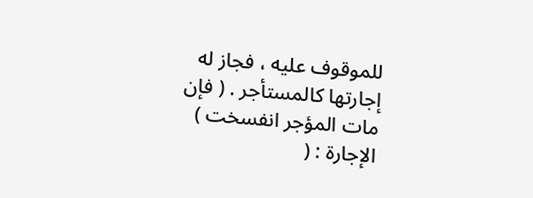للموقوف عليه ، فجاز له إجارتها كالمستأجر . ( فإن مات المؤجر انفسخت ) الإجارة : (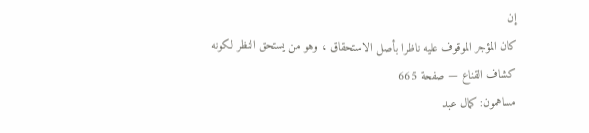إن
كان المؤجر الموقوف عليه ناظرا بأصل الاستحقاق ، وهو من يستحق النظر لكونه
كشاف القناع — صفحة 665
مساهمون: كمال عبد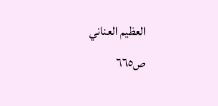العظيم العناني
ص٦٦٥